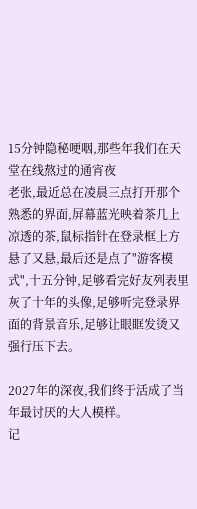15分钟隐秘哽咽,那些年我们在天堂在线熬过的通宵夜
老张,最近总在凌晨三点打开那个熟悉的界面,屏幕蓝光映着茶几上凉透的茶,鼠标指针在登录框上方悬了又悬,最后还是点了"游客模式",十五分钟,足够看完好友列表里灰了十年的头像,足够听完登录界面的背景音乐,足够让眼眶发烫又强行压下去。

2027年的深夜,我们终于活成了当年最讨厌的大人模样。
记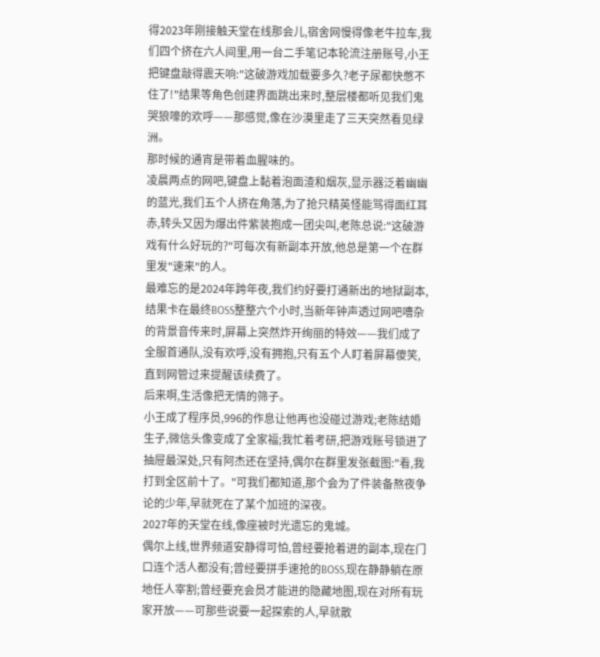得2023年刚接触天堂在线那会儿,宿舍网慢得像老牛拉车,我们四个挤在六人间里,用一台二手笔记本轮流注册账号,小王把键盘敲得震天响:"这破游戏加载要多久?老子尿都快憋不住了!"结果等角色创建界面跳出来时,整层楼都听见我们鬼哭狼嚎的欢呼——那感觉,像在沙漠里走了三天突然看见绿洲。
那时候的通宵是带着血腥味的。
凌晨两点的网吧,键盘上黏着泡面渣和烟灰,显示器泛着幽幽的蓝光,我们五个人挤在角落,为了抢只精英怪能骂得面红耳赤,转头又因为爆出件紫装抱成一团尖叫,老陈总说:"这破游戏有什么好玩的?"可每次有新副本开放,他总是第一个在群里发"速来"的人。
最难忘的是2024年跨年夜,我们约好要打通新出的地狱副本,结果卡在最终BOSS整整六个小时,当新年钟声透过网吧嘈杂的背景音传来时,屏幕上突然炸开绚丽的特效——我们成了全服首通队,没有欢呼,没有拥抱,只有五个人盯着屏幕傻笑,直到网管过来提醒该续费了。
后来啊,生活像把无情的筛子。
小王成了程序员,996的作息让他再也没碰过游戏;老陈结婚生子,微信头像变成了全家福;我忙着考研,把游戏账号锁进了抽屉最深处,只有阿杰还在坚持,偶尔在群里发张截图:"看,我打到全区前十了。"可我们都知道,那个会为了件装备熬夜争论的少年,早就死在了某个加班的深夜。
2027年的天堂在线,像座被时光遗忘的鬼城。
偶尔上线,世界频道安静得可怕,曾经要抢着进的副本,现在门口连个活人都没有;曾经要拼手速抢的BOSS,现在静静躺在原地任人宰割;曾经要充会员才能进的隐藏地图,现在对所有玩家开放——可那些说要一起探索的人,早就散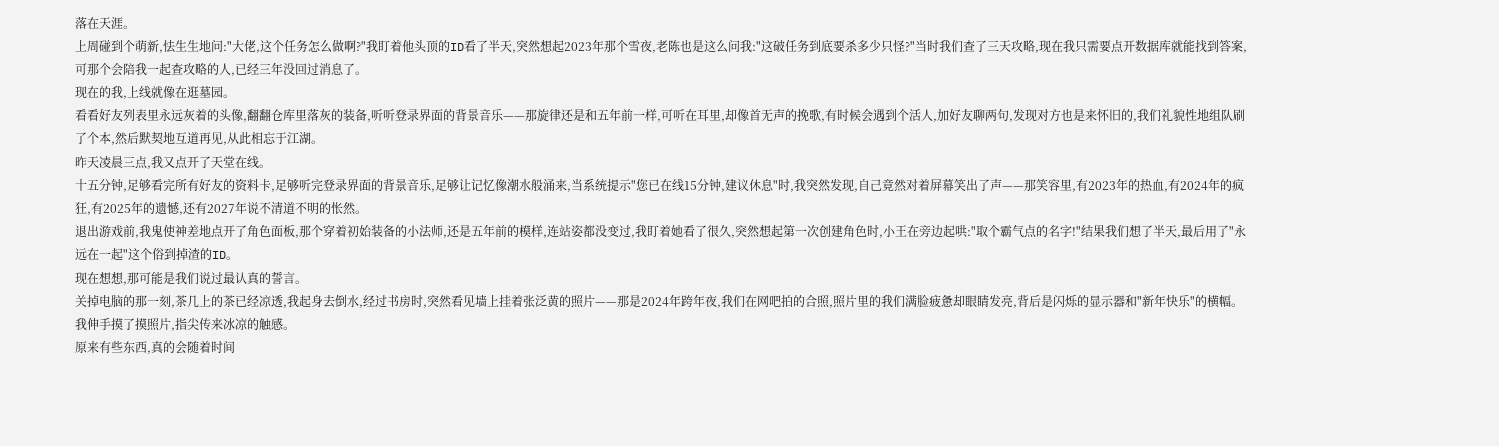落在天涯。
上周碰到个萌新,怯生生地问:"大佬,这个任务怎么做啊?"我盯着他头顶的ID看了半天,突然想起2023年那个雪夜,老陈也是这么问我:"这破任务到底要杀多少只怪?"当时我们查了三天攻略,现在我只需要点开数据库就能找到答案,可那个会陪我一起查攻略的人,已经三年没回过消息了。
现在的我,上线就像在逛墓园。
看看好友列表里永远灰着的头像,翻翻仓库里落灰的装备,听听登录界面的背景音乐——那旋律还是和五年前一样,可听在耳里,却像首无声的挽歌,有时候会遇到个活人,加好友聊两句,发现对方也是来怀旧的,我们礼貌性地组队刷了个本,然后默契地互道再见,从此相忘于江湖。
昨天凌晨三点,我又点开了天堂在线。
十五分钟,足够看完所有好友的资料卡,足够听完登录界面的背景音乐,足够让记忆像潮水般涌来,当系统提示"您已在线15分钟,建议休息"时,我突然发现,自己竟然对着屏幕笑出了声——那笑容里,有2023年的热血,有2024年的疯狂,有2025年的遗憾,还有2027年说不清道不明的怅然。
退出游戏前,我鬼使神差地点开了角色面板,那个穿着初始装备的小法师,还是五年前的模样,连站姿都没变过,我盯着她看了很久,突然想起第一次创建角色时,小王在旁边起哄:"取个霸气点的名字!"结果我们想了半天,最后用了"永远在一起"这个俗到掉渣的ID。
现在想想,那可能是我们说过最认真的誓言。
关掉电脑的那一刻,茶几上的茶已经凉透,我起身去倒水,经过书房时,突然看见墙上挂着张泛黄的照片——那是2024年跨年夜,我们在网吧拍的合照,照片里的我们满脸疲惫却眼睛发亮,背后是闪烁的显示器和"新年快乐"的横幅。
我伸手摸了摸照片,指尖传来冰凉的触感。
原来有些东西,真的会随着时间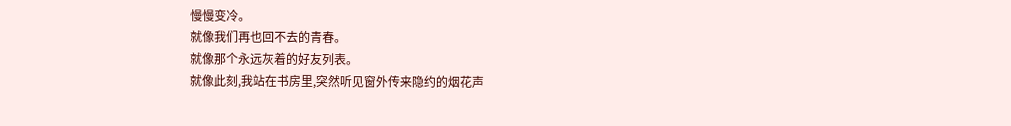慢慢变冷。
就像我们再也回不去的青春。
就像那个永远灰着的好友列表。
就像此刻,我站在书房里,突然听见窗外传来隐约的烟花声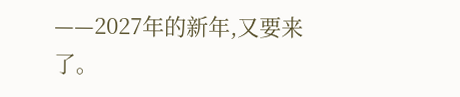——2027年的新年,又要来了。